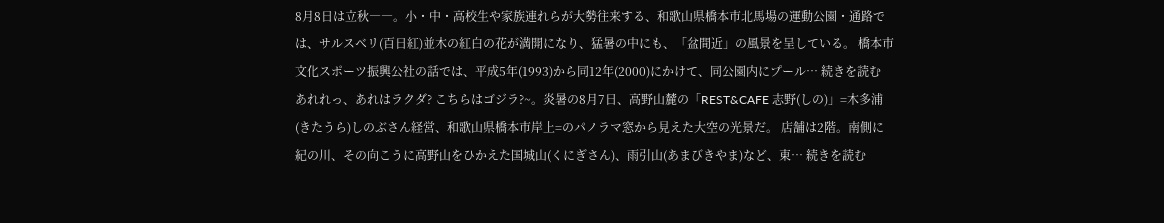8月8日は立秋――。小・中・高校生や家族連れらが大勢往来する、和歌山県橋本市北馬場の運動公園・通路では、サルスベリ(百日紅)並木の紅白の花が満開になり、猛暑の中にも、「盆間近」の風景を呈している。 橋本市文化スポーツ振興公社の話では、平成5年(1993)から同12年(2000)にかけて、同公園内にプール… 続きを読む
あれれっ、あれはラクダ? こちらはゴジラ?~。炎暑の8月7日、高野山麓の「REST&CAFE 志野(しの)」=木多浦(きたうら)しのぶさん経営、和歌山県橋本市岸上=のパノラマ窓から見えた大空の光景だ。 店舗は2階。南側に紀の川、その向こうに高野山をひかえた国城山(くにぎさん)、雨引山(あまびきやま)など、東… 続きを読む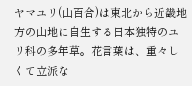ヤマユリ(山百合)は東北から近畿地方の山地に自生する日本独特のユリ科の多年草。花言葉は、重々しくて立派な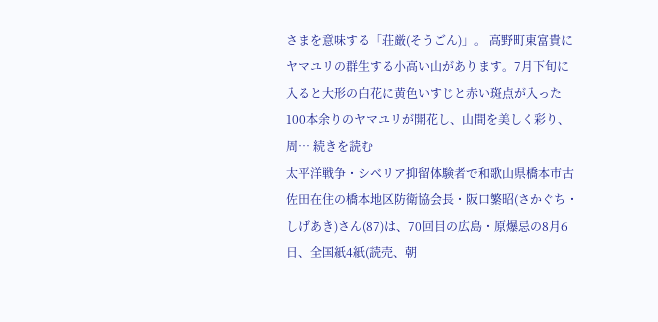さまを意味する「荘厳(そうごん)」。 高野町東富貴にヤマユリの群生する小高い山があります。7月下旬に入ると大形の白花に黄色いすじと赤い斑点が入った100本余りのヤマユリが開花し、山間を美しく彩り、周… 続きを読む
太平洋戦争・シベリア抑留体験者で和歌山県橋本市古佐田在住の橋本地区防衛協会長・阪口繁昭(さかぐち・しげあき)さん(87)は、70回目の広島・原爆忌の8月6日、全国紙4紙(読売、朝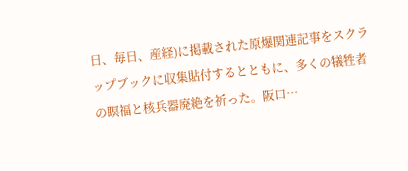日、毎日、産経)に掲載された原爆関連記事をスクラップブックに収集貼付するとともに、多くの犠牲者の瞑福と核兵器廃絶を祈った。阪口…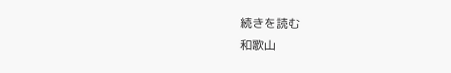続きを読む
和歌山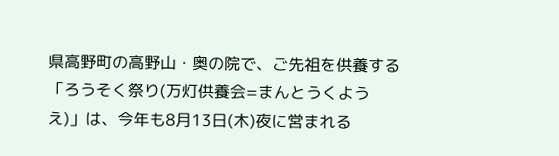県高野町の高野山・奥の院で、ご先祖を供養する「ろうそく祭り(万灯供養会=まんとうくようえ)」は、今年も8月13日(木)夜に営まれる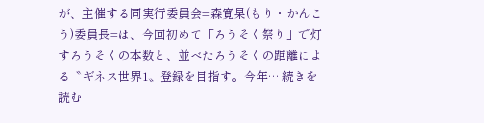が、主催する同実行委員会=森寛杲(もり・かんこう)委員長=は、今回初めて「ろうそく祭り」で灯すろうそくの本数と、並べたろうそくの距離による〝ギネス世界1〟登録を目指す。今年… 続きを読む